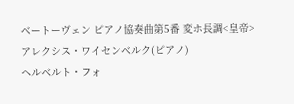ベートーヴェン ピアノ協奏曲第5番 変ホ長調<皇帝>
アレクシス・ワイセンベルク(ピアノ)
ヘルベルト・フォ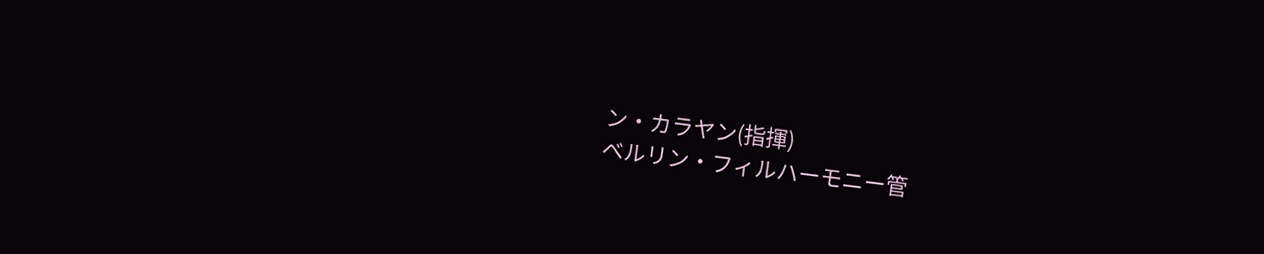ン・カラヤン(指揮)
ベルリン・フィルハーモニー管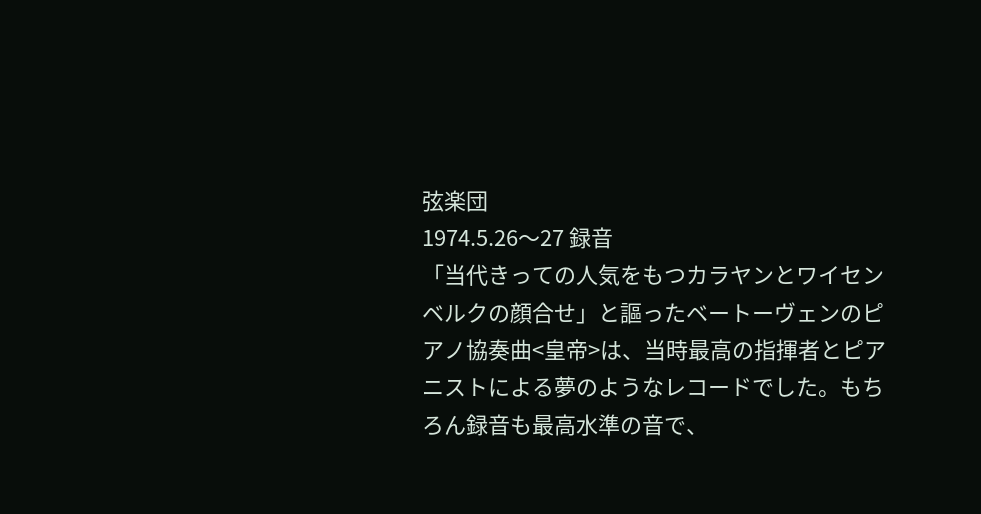弦楽団
1974.5.26〜27 録音
「当代きっての人気をもつカラヤンとワイセンベルクの顔合せ」と謳ったベートーヴェンのピアノ協奏曲<皇帝>は、当時最高の指揮者とピアニストによる夢のようなレコードでした。もちろん録音も最高水準の音で、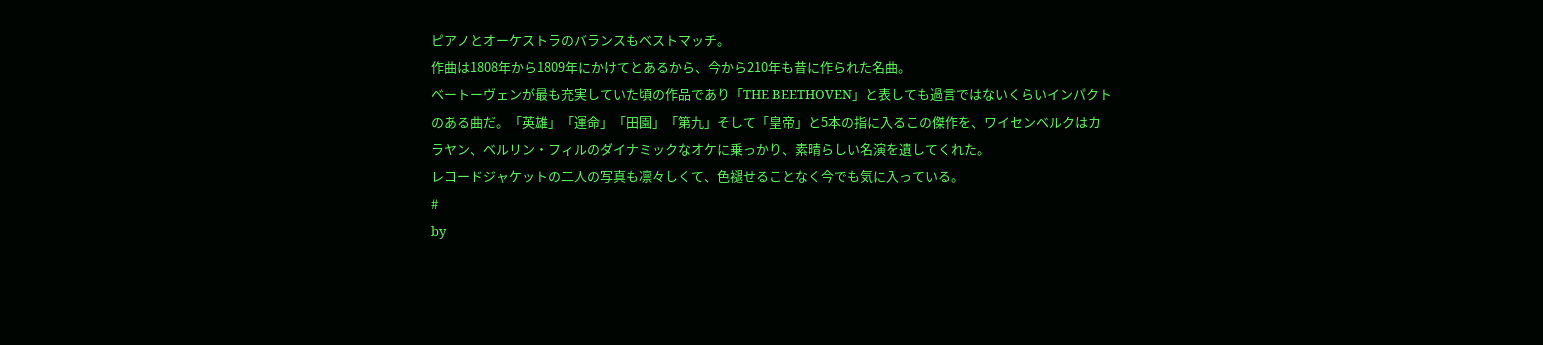ピアノとオーケストラのバランスもベストマッチ。
作曲は1808年から1809年にかけてとあるから、今から210年も昔に作られた名曲。
ベートーヴェンが最も充実していた頃の作品であり「THE BEETHOVEN」と表しても過言ではないくらいインパクトのある曲だ。「英雄」「運命」「田園」「第九」そして「皇帝」と5本の指に入るこの傑作を、ワイセンベルクはカラヤン、ベルリン・フィルのダイナミックなオケに乗っかり、素晴らしい名演を遺してくれた。
レコードジャケットの二人の写真も凛々しくて、色褪せることなく今でも気に入っている。
#
by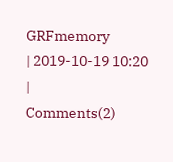GRFmemory
| 2019-10-19 10:20
|
Comments(2)